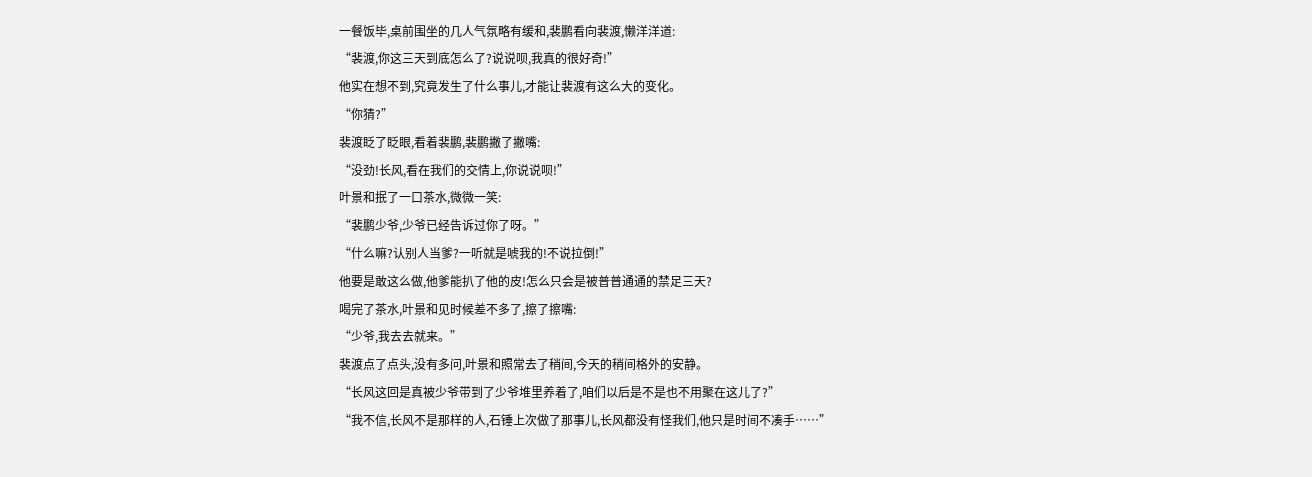一餐饭毕,桌前围坐的几人气氛略有缓和,裴鹏看向裴渡,懒洋洋道:
“裴渡,你这三天到底怎么了?说说呗,我真的很好奇!”
他实在想不到,究竟发生了什么事儿,才能让裴渡有这么大的变化。
“你猜?”
裴渡眨了眨眼,看着裴鹏,裴鹏撇了撇嘴:
“没劲!长风,看在我们的交情上,你说说呗!”
叶景和抿了一口茶水,微微一笑:
“裴鹏少爷,少爷已经告诉过你了呀。”
“什么嘛?认别人当爹?一听就是唬我的!不说拉倒!”
他要是敢这么做,他爹能扒了他的皮!怎么只会是被普普通通的禁足三天?
喝完了茶水,叶景和见时候差不多了,擦了擦嘴:
“少爷,我去去就来。”
裴渡点了点头,没有多问,叶景和照常去了稍间,今天的稍间格外的安静。
“长风这回是真被少爷带到了少爷堆里养着了,咱们以后是不是也不用聚在这儿了?”
“我不信,长风不是那样的人,石锤上次做了那事儿,长风都没有怪我们,他只是时间不凑手……”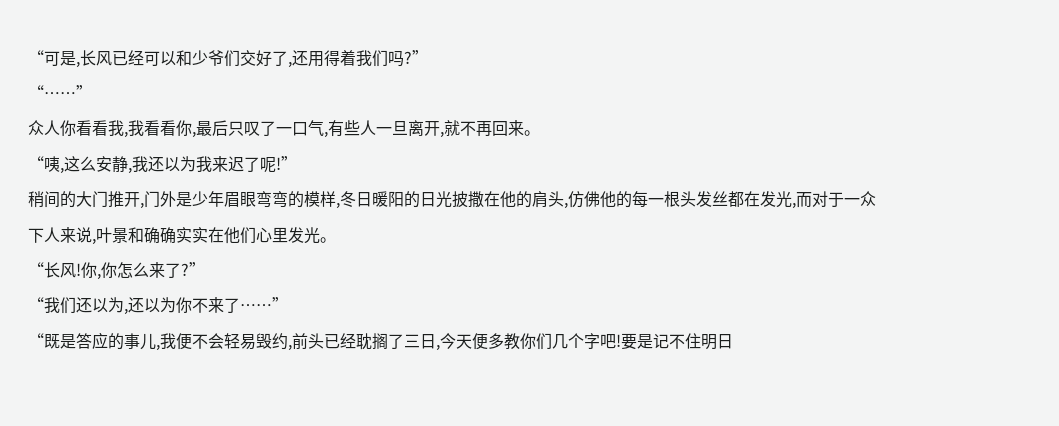“可是,长风已经可以和少爷们交好了,还用得着我们吗?”
“……”
众人你看看我,我看看你,最后只叹了一口气,有些人一旦离开,就不再回来。
“咦,这么安静,我还以为我来迟了呢!”
稍间的大门推开,门外是少年眉眼弯弯的模样,冬日暖阳的日光披撒在他的肩头,仿佛他的每一根头发丝都在发光,而对于一众下人来说,叶景和确确实实在他们心里发光。
“长风!你,你怎么来了?”
“我们还以为,还以为你不来了……”
“既是答应的事儿,我便不会轻易毁约,前头已经耽搁了三日,今天便多教你们几个字吧!要是记不住明日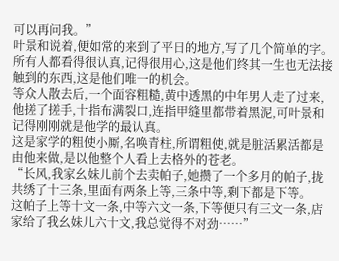可以再问我。”
叶景和说着,便如常的来到了平日的地方,写了几个简单的字。
所有人都看得很认真,记得很用心,这是他们终其一生也无法接触到的东西,这是他们唯一的机会。
等众人散去后,一个面容粗糙,黄中透黑的中年男人走了过来,他搓了搓手,十指布满裂口,连指甲缝里都带着黑泥,可叶景和记得刚刚就是他学的最认真。
这是家学的粗使小厮,名唤青柱,所谓粗使,就是脏活累活都是由他来做,是以他整个人看上去格外的苍老。
“长风,我家幺妹儿前个去卖帕子,她攒了一个多月的帕子,拢共绣了十三条,里面有两条上等,三条中等,剩下都是下等。
这帕子上等十文一条,中等六文一条,下等便只有三文一条,店家给了我幺妹儿六十文,我总觉得不对劲……”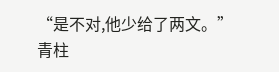“是不对,他少给了两文。”
青柱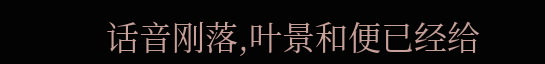话音刚落,叶景和便已经给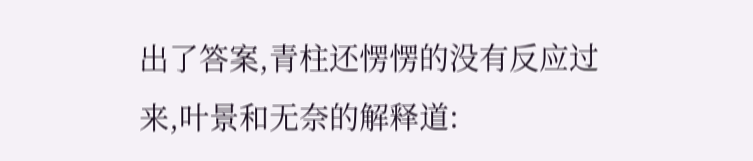出了答案,青柱还愣愣的没有反应过来,叶景和无奈的解释道: